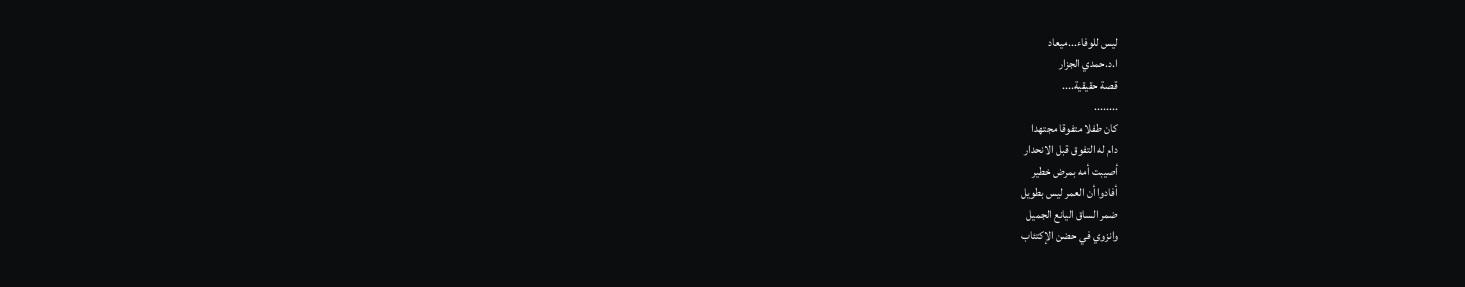ليس للوفاء...ميعاد
ا.د.حمدي الجزار
قصة حقيقية....
........
كان طفلا متفوقا مجتهدا
دام له التفوق قبل الانحدار
أصيبت أمه بمرض خطير
أفادوا أن العمر ليس بطويل
ضمر الساق اليانع الجميل
وانزوي في حضن الإكتئاب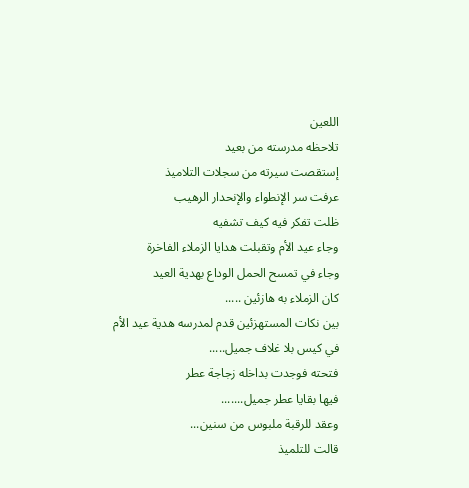اللعين
تلاحظه مدرسته من بعيد
إستقصت سيرته من سجلات التلاميذ
عرفت سر الإنطواء والإنحدار الرهيب
ظلت تفكر فيه كيف تشفيه
وجاء عيد الأم وتقبلت هدايا الزملاء الفاخرة
وجاء في تمسح الحمل الوداع بهدية العيد
كان الزملاء به هازئين .....
بين نكات المستهزئين قدم لمدرسه هدية عيد الأم
في كيس بلا غلاف جميل.....
فتحته فوجدت بداخله زجاجة عطر
فيها بقايا عطر جميل.......
وعقد للرقبة ملبوس من سنين...
قالت للتلميذ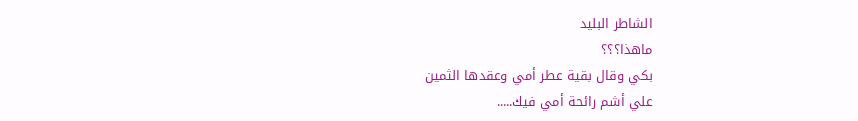الشاطر البليد
ماهذا؟؟؟
بكي وقال بقية عطر أمي وعقدها الثمين
علي أشم رائحة أمي فيك.....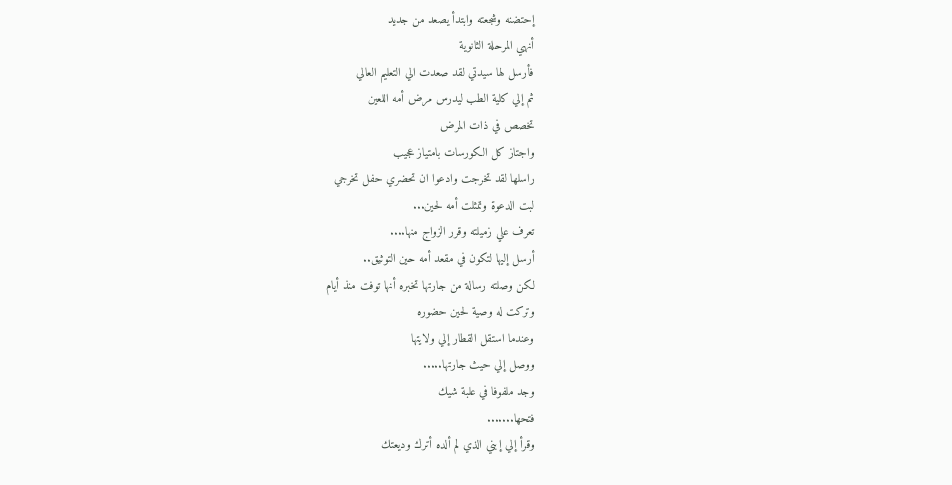إحتضنه وشجعته وابتدأ يصعد من جديد
أنهي المرحلة الثانوية
فأرسل لها سيدتي لقد صعدت الي التعليم العالي
ثم إلي كلية الطب ليدرس مرض أمه اللعين
تخصص في ذات المرض
واجتاز كل الكورسات بامتياز عجيب
راسلها لقد تخرجت وادعوا ان تحضري حفل تخرجي
لبت الدعوة وتمثلت أمه لحين...
تعرف علي زميلته وقرر الزواج منها....
أرسل إليها لتكون في مقعد أمه حين التوثيق..
لكن وصلته رسالة من جارتها تخبره أنها توفت منذ أيام
وتركت له وصية لحين حضوره
وعندما استقل القطار إلي ولايتها
ووصل إلي حيث جارتها.....
وجد ملفوفا في علبة شيك
فتحها.......
وقرأ إلي إبني الذي لم ألده أترك وديعتك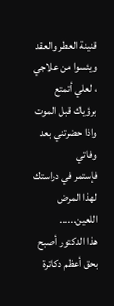قنينة العطر والعقد
ويئسوا من علاجي
، لعلي أتمتع برؤياك قبل الموت
واذا حضرتني بعد وفاتي
فإستمر في دراستك لهذا المرض اللعين......
هذا الدكتور أصبح بحق أعظم دكاترة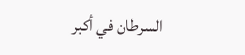السرطان في أكبر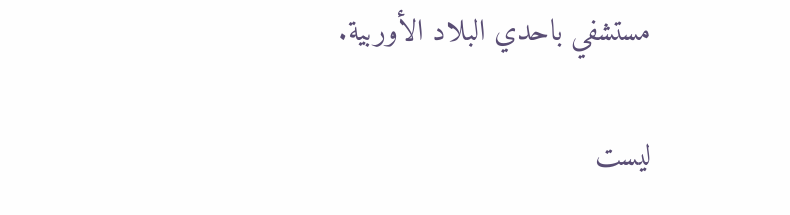مستشفي باحدي البلاد الأوربية.

ليست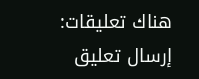هناك تعليقات:
إرسال تعليق